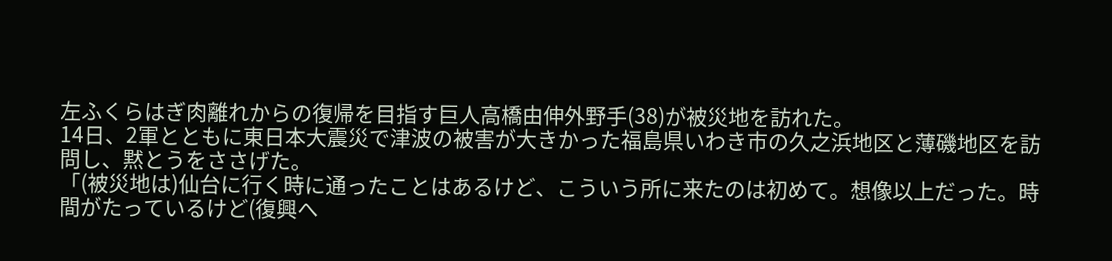左ふくらはぎ肉離れからの復帰を目指す巨人高橋由伸外野手(38)が被災地を訪れた。
14日、2軍とともに東日本大震災で津波の被害が大きかった福島県いわき市の久之浜地区と薄磯地区を訪問し、黙とうをささげた。
「(被災地は)仙台に行く時に通ったことはあるけど、こういう所に来たのは初めて。想像以上だった。時間がたっているけど(復興へ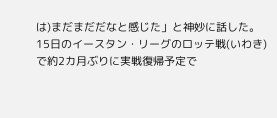は)まだまだだなと感じた」と神妙に話した。
15日のイースタン・リーグのロッテ戦(いわき)で約2カ月ぶりに実戦復帰予定で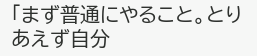「まず普通にやること。とりあえず自分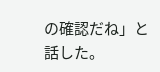の確認だね」と話した。